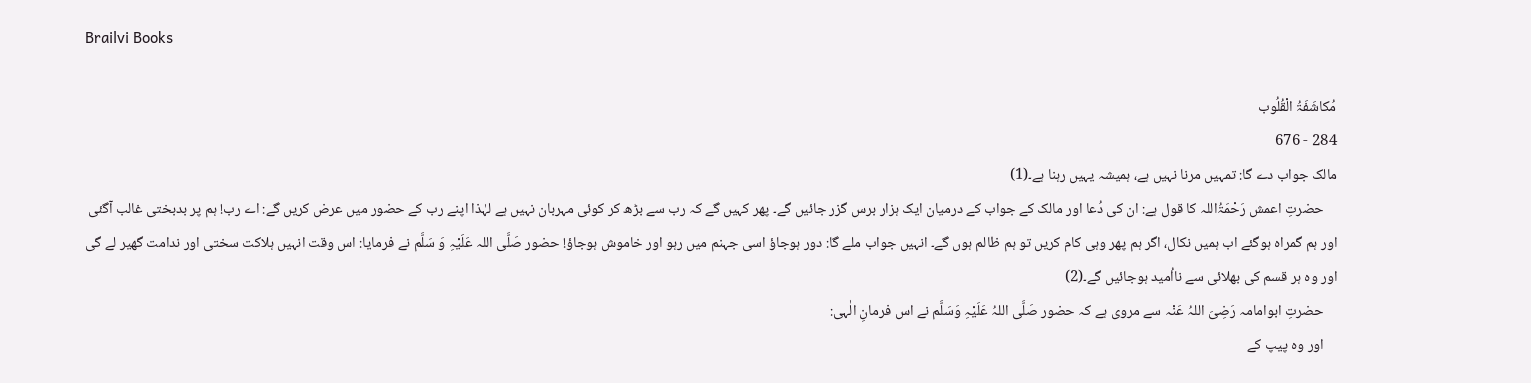Brailvi Books

مُکاشَفَۃُ الْقُلُوب
284 - 676
مالک جواب دے گا: تمہیں مرنا نہیں ہے، ہمیشہ یہیں رہنا ہے۔(1)
    حضرتِ اعمش رَحْمَۃُاللہ کا قول ہے: ان کی دُعا اور مالک کے جواب کے درمیان ایک ہزار برس گزر جائیں گے۔ پھر کہیں گے کہ رب سے بڑھ کر کوئی مہربان نہیں ہے لہٰذا اپنے رب کے حضور میں عرض کریں گے: اے رب! ہم پر بدبختی غالب آگئی اور ہم گمراہ ہوگئے اب ہمیں نکال، اگر ہم پھر وہی کام کریں تو ہم ظالم ہوں گے۔ انہیں جواب ملے گا: دور ہوجاؤ اسی جہنم میں رہو اور خاموش ہوجاؤ! حضور صَلَّی اللہ عَلَیْہِ وَ سَلَّم نے فرمایا: اس وقت انہیں ہلاکت سختی اور ندامت گھیر لے گی اور وہ ہر قسم کی بھلائی سے نااُمید ہوجائیں گے۔(2)
    حضرتِ ابوامامہ رَضِیَ اللہُ عَنْہ سے مروی ہے کہ حضور صَلَّی اللہُ عَلَیْہِ وَسَلَّم نے اس فرمانِ الٰہی:
    اور وہ پیپ کے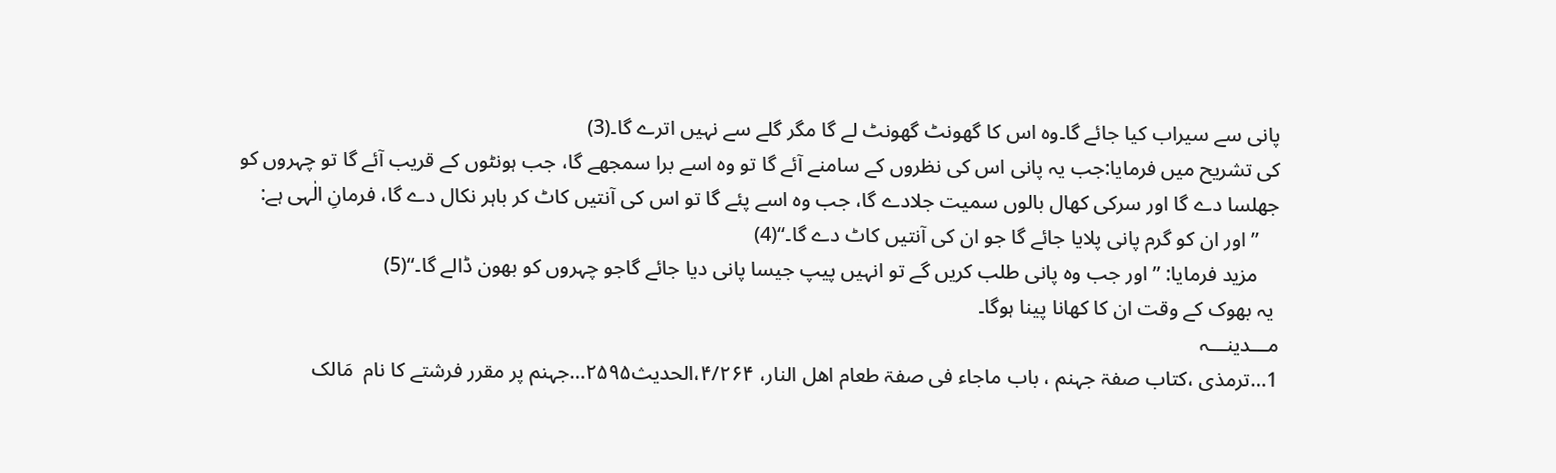پانی سے سیراب کیا جائے گا۔وہ اس کا گھونٹ گھونٹ لے گا مگر گلے سے نہیں اترے گا۔(3)
کی تشریح میں فرمایا:جب یہ پانی اس کی نظروں کے سامنے آئے گا تو وہ اسے برا سمجھے گا، جب ہونٹوں کے قریب آئے گا تو چہروں کو  جھلسا دے گا اور سرکی کھال بالوں سمیت جلادے گا، جب وہ اسے پئے گا تو اس کی آنتیں کاٹ کر باہر نکال دے گا، فرمانِ الٰہی ہے:
    ’’اور ان کو گرم پانی پلایا جائے گا جو ان کی آنتیں کاٹ دے گا۔‘‘(4)
    مزید فرمایا: ’’اور جب وہ پانی طلب کریں گے تو انہیں پیپ جیسا پانی دیا جائے گاجو چہروں کو بھون ڈالے گا۔‘‘(5)
 یہ بھوک کے وقت ان کا کھانا پینا ہوگا۔
مـــدینـــہ
1…ترمذی ،کتاب صفۃ جہنم ، باب ماجاء فی صفۃ طعام اھل النار، ۴/۲۶۴،الحدیث۲۵۹۵…جہنم پر مقرر فرشتے کا نام  مَالک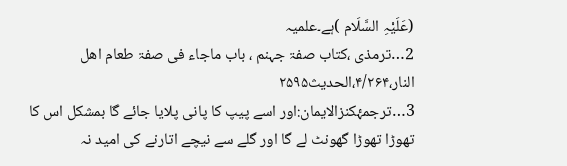(عَلَیْہِ السَّلَام )ہے۔علمیہ
2…ترمذی ،کتاب صفۃ جہنم ، باب ماجاء فی صفۃ طعام اھل النار،۴/۲۶۴،الحدیث۲۵۹۵
3…ترجمۂکنزالایمان:اور اسے پیپ کا پانی پلایا جائے گا بمشکل اس کا تھوڑا تھوڑا گھونٹ لے گا اور گلے سے نیچے اتارنے کی امید نہ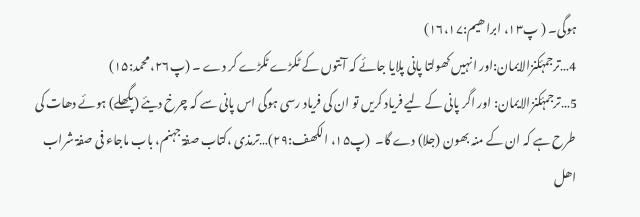ہوگی۔ ( پ۱۳، ابراھیم:۱۶،۱۷)
4…ترجمۂکنزالایمان:اور انہیں کھولتا پانی پلایا جائے کہ آنتوں کے ٹکڑے ٹکڑے کر دے ۔ (پ۲۶، محمد:۱۵)
5…ترجمۂکنزالایمان: اور اگر پانی کے لیے فریاد کریں تو ان کی فریاد رسی ہوگی اس پانی سے کہ چرخ دیئے (پگھلے) ہوئے دھات کی طرح ہے کہ ان کے منہ بھون (جلا) دے گا۔  (پ۱۵، الکھف:۲۹)…ترمذی ،کتاب صفۃ جہنم، باب ماجاء فی صفۃ شراب اھل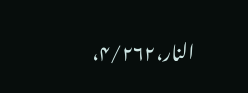النار،۴/۲۶۲،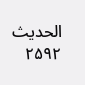الحدیث ۲۵۹۲